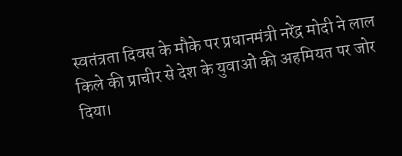स्वतंत्रता दिवस के मौके पर प्रधानमंत्री नरेंद्र मोदी ने लाल किले की प्राचीर से देश के युवाओं की अहमियत पर जोर दिया।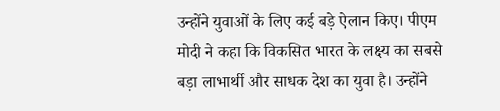उन्होंने युवाओं के लिए कई बड़े ऐलान किए। पीएम मोदी ने कहा कि विकसित भारत के लक्ष्य का सबसे बड़ा लाभार्थी और साधक देश का युवा है। उन्होंने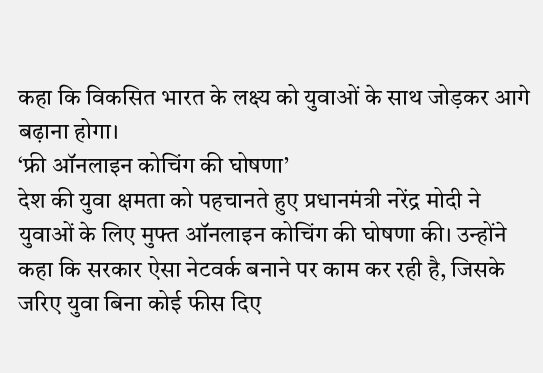कहा कि विकसित भारत के लक्ष्य को युवाओं के साथ जोड़कर आगे बढ़ाना होगा।
‘फ्री ऑनलाइन कोचिंग की घोषणा’
देश की युवा क्षमता को पहचानते हुए प्रधानमंत्री नरेंद्र मोदी ने युवाओं के लिए मुफ्त ऑनलाइन कोचिंग की घोषणा की। उन्होंने कहा कि सरकार ऐसा नेटवर्क बनाने पर काम कर रही है, जिसके जरिए युवा बिना कोई फीस दिए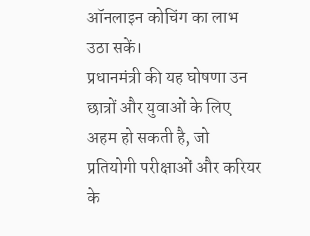ऑनलाइन कोचिंग का लाभ उठा सकें।
प्रधानमंत्री की यह घोषणा उन छात्रों और युवाओं के लिए अहम हो सकती है, जो प्रतियोगी परीक्षाओं और करियर के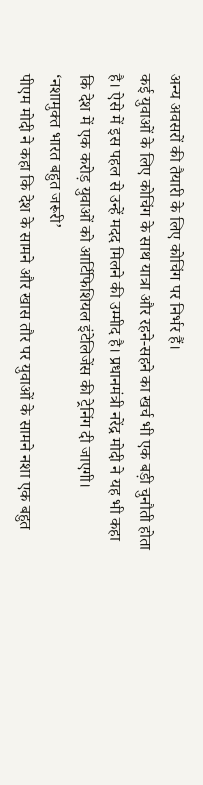अन्य अवसरों की तैयारी के लिए कोचिंग पर निर्भर हैं।
कई युवाओं के लिए कोचिंग के साथ यात्रा और रहने-सहने का खर्च भी एक बड़ी चुनौती होता है। ऐसे में इस पहल से उन्हें मदद मिलने की उम्मीद है। प्रधानमंत्री नरेंद्र मोदी ने यह भी कहा कि देश में एक करोड़ युवाओं को आर्टिफिशियल इंटेलिजेंस की ट्रेनिंग दी जाएगी।
‘नशामुक्त भारत बहुत जरूरी’
पीएम मोदी ने कहा कि देश के सामने और खास तौर पर युवाओं के सामने नशा एक बहुत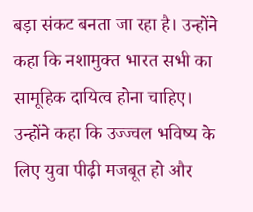बड़ा संकट बनता जा रहा है। उन्होंने कहा कि नशामुक्त भारत सभी का सामूहिक दायित्व होना चाहिए।
उन्होंने कहा कि उज्ज्वल भविष्य के लिए युवा पीढ़ी मजबूत हो और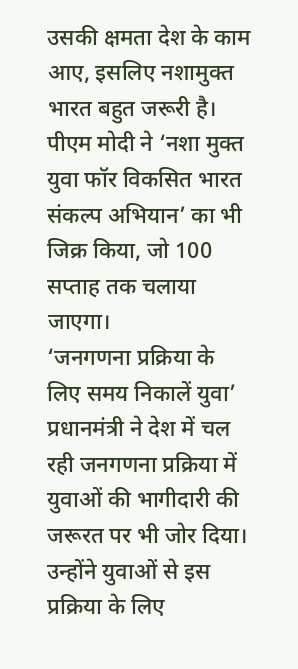उसकी क्षमता देश के काम आए, इसलिए नशामुक्त भारत बहुत जरूरी है। पीएम मोदी ने ‘नशा मुक्त युवा फॉर विकसित भारत संकल्प अभियान’ का भी जिक्र किया, जो 100 सप्ताह तक चलाया जाएगा।
‘जनगणना प्रक्रिया के लिए समय निकालें युवा’
प्रधानमंत्री ने देश में चल रही जनगणना प्रक्रिया में युवाओं की भागीदारी की जरूरत पर भी जोर दिया। उन्होंने युवाओं से इस प्रक्रिया के लिए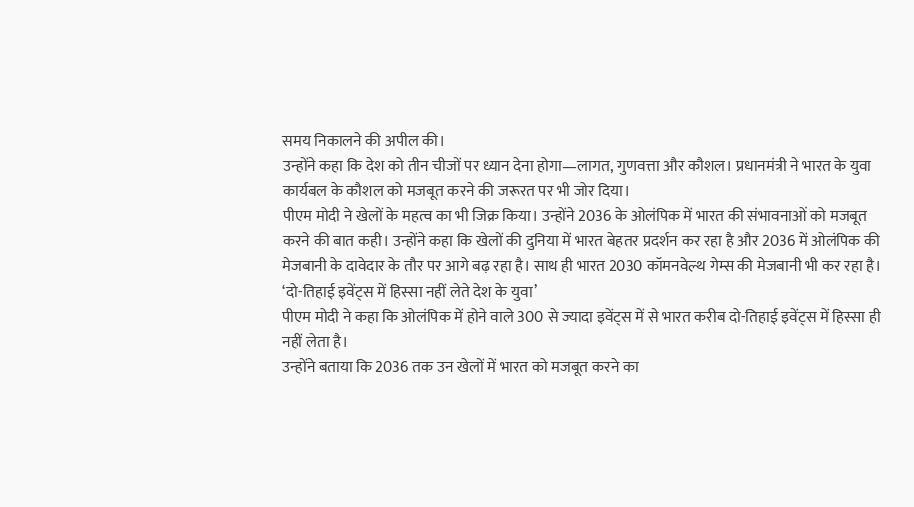समय निकालने की अपील की।
उन्होंने कहा कि देश को तीन चीजों पर ध्यान देना होगा—लागत, गुणवत्ता और कौशल। प्रधानमंत्री ने भारत के युवा कार्यबल के कौशल को मजबूत करने की जरूरत पर भी जोर दिया।
पीएम मोदी ने खेलों के महत्व का भी जिक्र किया। उन्होंने 2036 के ओलंपिक में भारत की संभावनाओं को मजबूत करने की बात कही। उन्होंने कहा कि खेलों की दुनिया में भारत बेहतर प्रदर्शन कर रहा है और 2036 में ओलंपिक की मेजबानी के दावेदार के तौर पर आगे बढ़ रहा है। साथ ही भारत 2030 कॉमनवेल्थ गेम्स की मेजबानी भी कर रहा है।
‘दो-तिहाई इवेंट्स में हिस्सा नहीं लेते देश के युवा’
पीएम मोदी ने कहा कि ओलंपिक में होने वाले 300 से ज्यादा इवेंट्स में से भारत करीब दो-तिहाई इवेंट्स में हिस्सा ही नहीं लेता है।
उन्होंने बताया कि 2036 तक उन खेलों में भारत को मजबूत करने का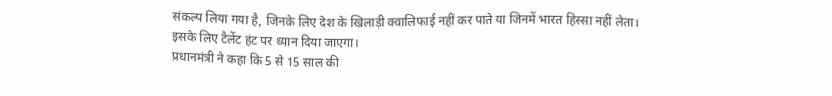संकल्प लिया गया है, जिनके लिए देश के खिलाड़ी क्वालिफाई नहीं कर पाते या जिनमें भारत हिस्सा नहीं लेता। इसके लिए टैलेंट हंट पर ध्यान दिया जाएगा।
प्रधानमंत्री ने कहा कि 5 से 15 साल की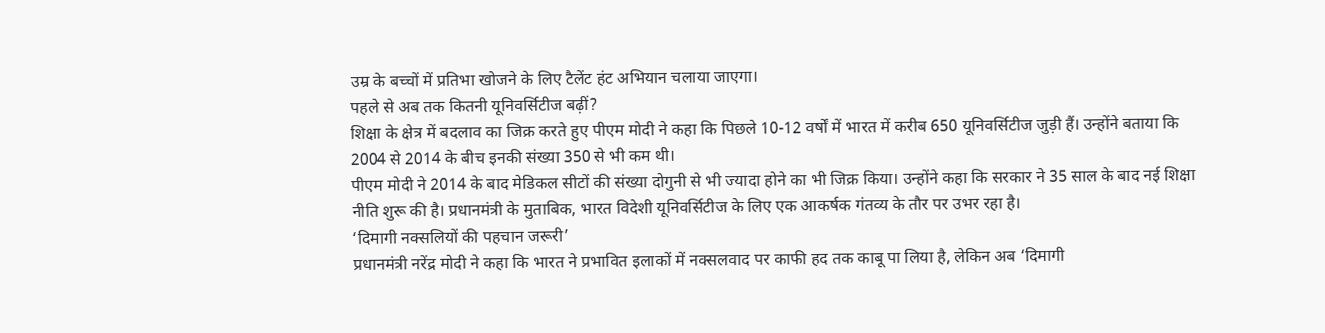उम्र के बच्चों में प्रतिभा खोजने के लिए टैलेंट हंट अभियान चलाया जाएगा।
पहले से अब तक कितनी यूनिवर्सिटीज बढ़ीं?
शिक्षा के क्षेत्र में बदलाव का जिक्र करते हुए पीएम मोदी ने कहा कि पिछले 10-12 वर्षों में भारत में करीब 650 यूनिवर्सिटीज जुड़ी हैं। उन्होंने बताया कि 2004 से 2014 के बीच इनकी संख्या 350 से भी कम थी।
पीएम मोदी ने 2014 के बाद मेडिकल सीटों की संख्या दोगुनी से भी ज्यादा होने का भी जिक्र किया। उन्होंने कहा कि सरकार ने 35 साल के बाद नई शिक्षा नीति शुरू की है। प्रधानमंत्री के मुताबिक, भारत विदेशी यूनिवर्सिटीज के लिए एक आकर्षक गंतव्य के तौर पर उभर रहा है।
‘दिमागी नक्सलियों की पहचान जरूरी’
प्रधानमंत्री नरेंद्र मोदी ने कहा कि भारत ने प्रभावित इलाकों में नक्सलवाद पर काफी हद तक काबू पा लिया है, लेकिन अब ‘दिमागी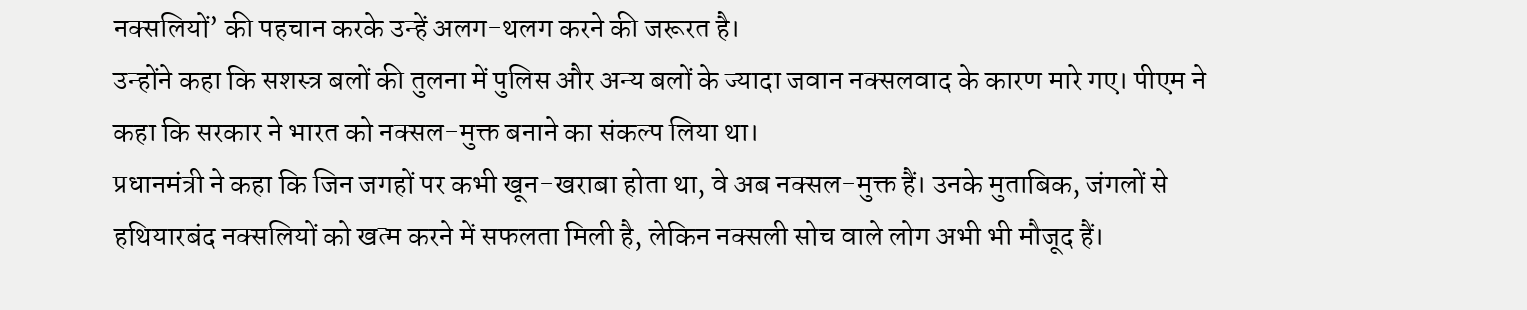नक्सलियों’ की पहचान करके उन्हें अलग-थलग करने की जरूरत है।
उन्होंने कहा कि सशस्त्र बलों की तुलना में पुलिस और अन्य बलों के ज्यादा जवान नक्सलवाद के कारण मारे गए। पीएम ने कहा कि सरकार ने भारत को नक्सल-मुक्त बनाने का संकल्प लिया था।
प्रधानमंत्री ने कहा कि जिन जगहों पर कभी खून-खराबा होता था, वे अब नक्सल-मुक्त हैं। उनके मुताबिक, जंगलों से हथियारबंद नक्सलियों को खत्म करने में सफलता मिली है, लेकिन नक्सली सोच वाले लोग अभी भी मौजूद हैं।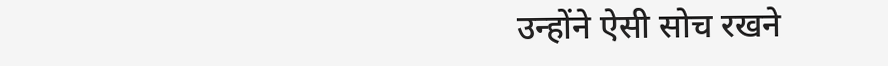उन्होंने ऐसी सोच रखने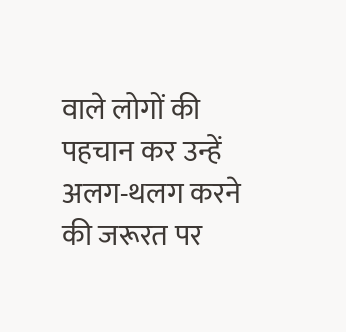वाले लोगों की पहचान कर उन्हें अलग-थलग करने की जरूरत पर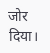जोर दिया।